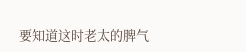要知道这时老太的脾气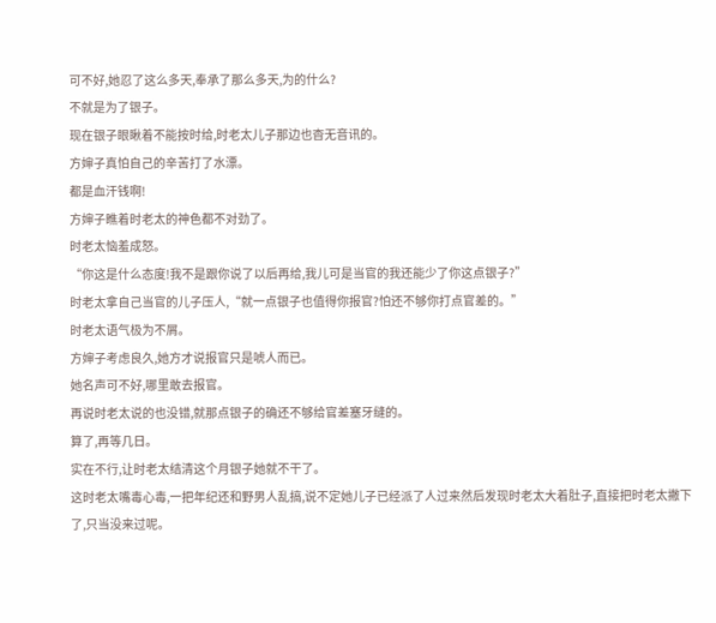可不好,她忍了这么多天,奉承了那么多天,为的什么?
不就是为了银子。
现在银子眼瞅着不能按时给,时老太儿子那边也杳无音讯的。
方婶子真怕自己的辛苦打了水漂。
都是血汗钱啊!
方婶子瞧着时老太的神色都不对劲了。
时老太恼羞成怒。
“你这是什么态度!我不是跟你说了以后再给,我儿可是当官的我还能少了你这点银子?”
时老太拿自己当官的儿子压人,“就一点银子也值得你报官?怕还不够你打点官差的。”
时老太语气极为不屑。
方婶子考虑良久,她方才说报官只是唬人而已。
她名声可不好,哪里敢去报官。
再说时老太说的也没错,就那点银子的确还不够给官差塞牙缝的。
算了,再等几日。
实在不行,让时老太结清这个月银子她就不干了。
这时老太嘴毒心毒,一把年纪还和野男人乱搞,说不定她儿子已经派了人过来然后发现时老太大着肚子,直接把时老太撇下了,只当没来过呢。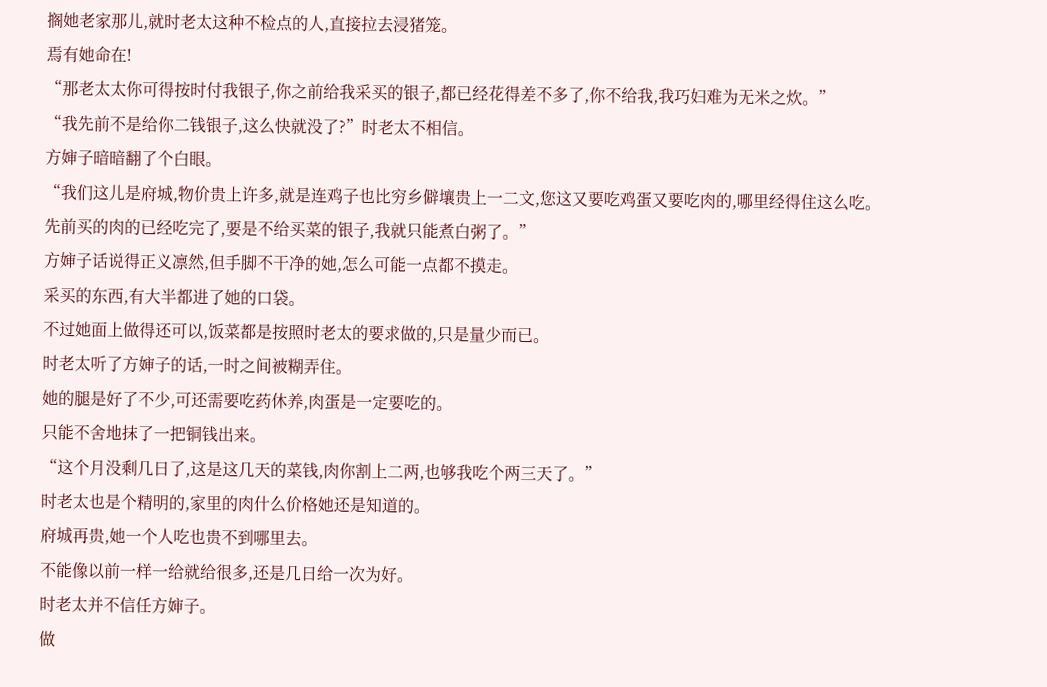搁她老家那儿,就时老太这种不检点的人,直接拉去浸猪笼。
焉有她命在!
“那老太太你可得按时付我银子,你之前给我采买的银子,都已经花得差不多了,你不给我,我巧妇难为无米之炊。”
“我先前不是给你二钱银子,这么快就没了?”时老太不相信。
方婶子暗暗翻了个白眼。
“我们这儿是府城,物价贵上许多,就是连鸡子也比穷乡僻壤贵上一二文,您这又要吃鸡蛋又要吃肉的,哪里经得住这么吃。
先前买的肉的已经吃完了,要是不给买菜的银子,我就只能煮白粥了。”
方婶子话说得正义凛然,但手脚不干净的她,怎么可能一点都不摸走。
采买的东西,有大半都进了她的口袋。
不过她面上做得还可以,饭菜都是按照时老太的要求做的,只是量少而已。
时老太听了方婶子的话,一时之间被糊弄住。
她的腿是好了不少,可还需要吃药休养,肉蛋是一定要吃的。
只能不舍地抹了一把铜钱出来。
“这个月没剩几日了,这是这几天的菜钱,肉你割上二两,也够我吃个两三天了。”
时老太也是个精明的,家里的肉什么价格她还是知道的。
府城再贵,她一个人吃也贵不到哪里去。
不能像以前一样一给就给很多,还是几日给一次为好。
时老太并不信任方婶子。
做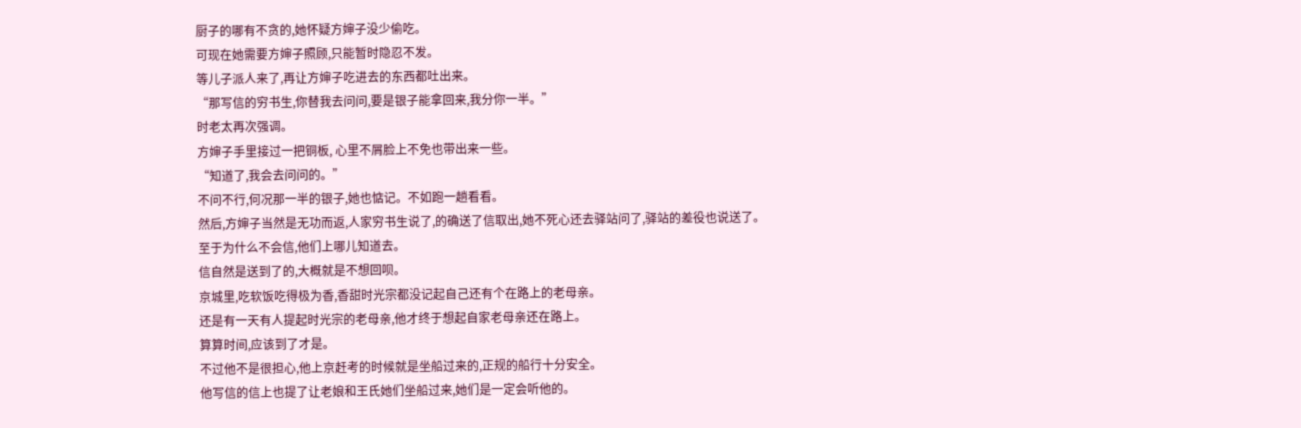厨子的哪有不贪的,她怀疑方婶子没少偷吃。
可现在她需要方婶子照顾,只能暂时隐忍不发。
等儿子派人来了,再让方婶子吃进去的东西都吐出来。
“那写信的穷书生,你替我去问问,要是银子能拿回来,我分你一半。”
时老太再次强调。
方婶子手里接过一把铜板, 心里不屑脸上不免也带出来一些。
“知道了,我会去问问的。”
不问不行,何况那一半的银子,她也惦记。不如跑一趟看看。
然后,方婶子当然是无功而返,人家穷书生说了,的确送了信取出,她不死心还去驿站问了,驿站的差役也说送了。
至于为什么不会信,他们上哪儿知道去。
信自然是送到了的,大概就是不想回呗。
京城里,吃软饭吃得极为香,香甜时光宗都没记起自己还有个在路上的老母亲。
还是有一天有人提起时光宗的老母亲,他才终于想起自家老母亲还在路上。
算算时间,应该到了才是。
不过他不是很担心,他上京赶考的时候就是坐船过来的,正规的船行十分安全。
他写信的信上也提了让老娘和王氏她们坐船过来,她们是一定会听他的。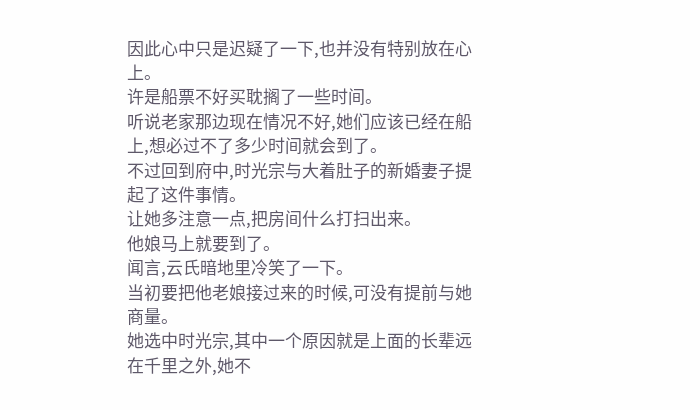因此心中只是迟疑了一下,也并没有特别放在心上。
许是船票不好买耽搁了一些时间。
听说老家那边现在情况不好,她们应该已经在船上,想必过不了多少时间就会到了。
不过回到府中,时光宗与大着肚子的新婚妻子提起了这件事情。
让她多注意一点,把房间什么打扫出来。
他娘马上就要到了。
闻言,云氏暗地里冷笑了一下。
当初要把他老娘接过来的时候,可没有提前与她商量。
她选中时光宗,其中一个原因就是上面的长辈远在千里之外,她不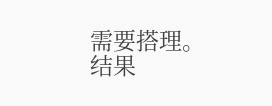需要搭理。
结果